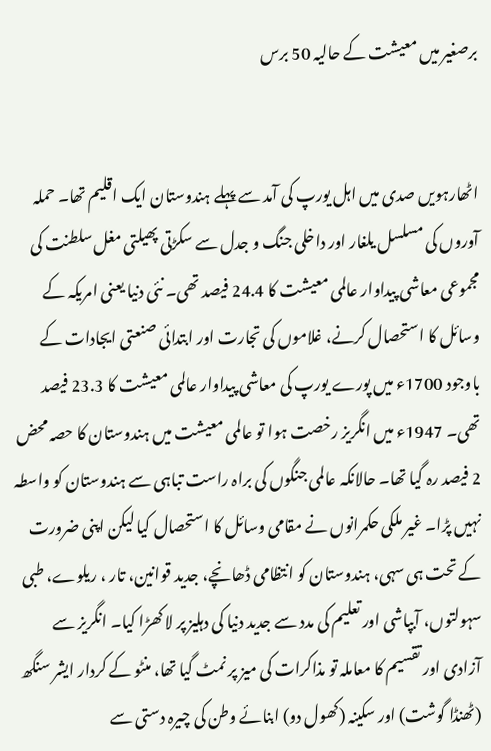برصغیر میں معیشت کے حالیہ 50 برس


اٹھارہویں صدی میں اہل یورپ کی آمد سے پہلے ہندوستان ایک اقلیم تھا۔ حملہ آوروں کی مسلسل یلغار اور داخلی جنگ و جدل سے سکڑتی پھیلتی مغل سلطنت کی مجموعی معاشی پیداوار عالمی معیشت کا 24.4 فیصد تھی۔ نئی دنیا یعنی امریکہ کے وسائل کا استحصال کرنے، غلاموں کی تجارت اور ابتدائی صنعتی ایجادات کے باوجود 1700ء میں پورے یورپ کی معاشی پیداوار عالمی معیشت کا 23.3 فیصد تھی۔ 1947ء میں انگریز رخصت ہوا تو عالمی معیشت میں ہندوستان کا حصہ محض 2 فیصد رہ گیا تھا۔ حالانکہ عالمی جنگوں کی براہ راست تباہی سے ہندوستان کو واسطہ نہیں پڑا۔ غیر ملکی حکمرانوں نے مقامی وسائل کا استحصال کیا لیکن اپنی ضرورت کے تحت ہی سہی، ہندوستان کو انتظامی ڈھانچے، جدید قوانین، تار ، ریلوے، طبی سہولتوں، آبپاشی اور تعلیم کی مدد سے جدید دنیا کی دہلیز پر لا کھڑا کیا۔ انگریز سے آزادی اور تقسیم کا معاملہ تو مذاکرات کی میز پر نمٹ گیا تھا، منٹو کے کردار ایشر سنگھ (ٹھنڈا گوشت) اور سکینہ (کھول دو) ابنائے وطن کی چیرہ دستی سے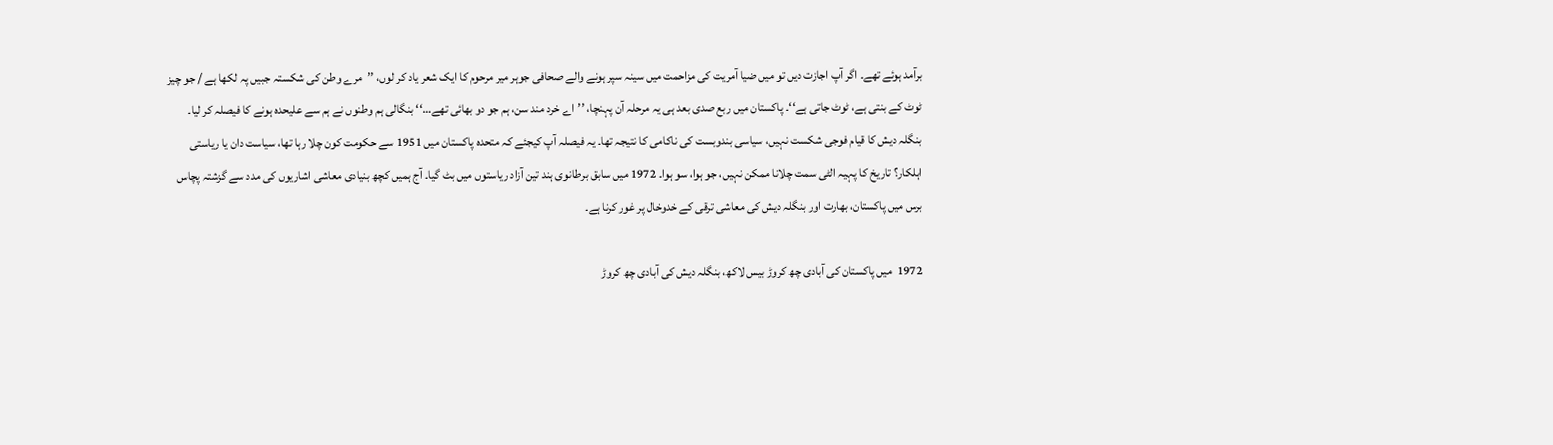برآمد ہوئے تھے۔ اگر آپ اجازت دیں تو میں ضیا آمریت کی مزاحمت میں سینہ سپر ہونے والے صحافی جوہر میر مرحوم کا ایک شعر یاد کر لوں، ’’مرے وطن کی شکستہ جبیں پہ لکھا ہے / جو چیز ٹوٹ کے بنتی ہے، ٹوٹ جاتی ہے‘‘۔ پاکستان میں ربع صدی بعد ہی یہ مرحلہ آن پہنچا، ’’اے خرد مند سن، ہم جو دو بھائی تھے…‘‘ بنگالی ہم وطنوں نے ہم سے علیحدہ ہونے کا فیصلہ کر لیا۔ بنگلہ دیش کا قیام فوجی شکست نہیں، سیاسی بندوبست کی ناکامی کا نتیجہ تھا۔ یہ فیصلہ آپ کیجئے کہ متحدہ پاکستان میں 1951 سے حکومت کون چلا رہا تھا، سیاست دان یا ریاستی اہلکار؟ تاریخ کا پہیہ الٹی سمت چلانا ممکن نہیں، جو ہوا، سو ہوا۔ 1972 میں سابق برطانوی ہند تین آزاد ریاستوں میں بٹ گیا۔ آج ہمیں کچھ بنیادی معاشی اشاریوں کی مدد سے گزشتہ پچاس برس میں پاکستان، بھارت اور بنگلہ دیش کی معاشی ترقی کے خدوخال پر غور کرنا ہے۔

1972  میں پاکستان کی آبادی چھ کروڑ بیس لاکھ، بنگلہ دیش کی آبادی چھ کروڑ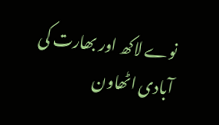نوے لاکھ اور بھارت کی آبادی اٹھاون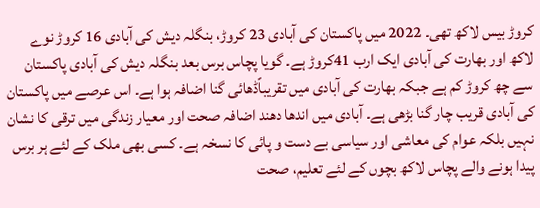کروڑ بیس لاکھ تھی۔ 2022 میں پاکستان کی آبادی 23 کروڑ، بنگلہ دیش کی آبادی 16 کروڑ نوے لاکھ اور بھارت کی آبادی ایک ارب 41کروڑ ہے۔ گویا پچاس برس بعد بنگلہ دیش کی آبادی پاکستان سے چھ کروڑ کم ہے جبکہ بھارت کی آبادی میں تقریباًڈھائی گنا اضافہ ہوا ہے۔ اس عرصے میں پاکستان کی آبادی قریب چار گنا بڑھی ہے۔ آبادی میں اندھا دھند اضافہ صحت اور معیار زندگی میں ترقی کا نشان نہیں بلکہ عوام کی معاشی اور سیاسی بے دست و پائی کا نسخہ ہے۔ کسی بھی ملک کے لئے ہر برس پیدا ہونے والے پچاس لاکھ بچوں کے لئے تعلیم، صحت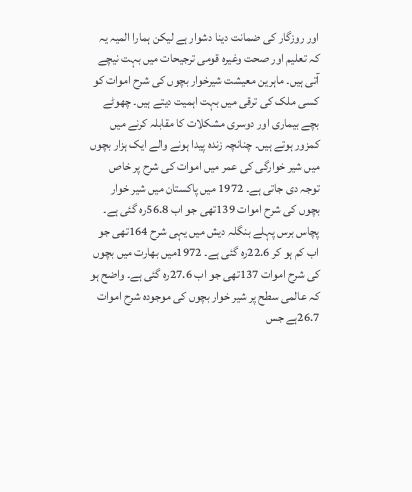اور روزگار کی ضمانت دینا دشوار ہے لیکن ہمارا المیہ یہ کہ تعلیم اور صحت وغیرہ قومی ترجیحات میں بہت نیچے آتی ہیں۔ ماہرین معیشت شیرخوار بچوں کی شرح اموات کو کسی ملک کی ترقی میں بہت اہمیت دیتے ہیں۔ چھوٹے بچے بیماری اور دوسری مشکلات کا مقابلہ کرنے میں کمزور ہوتے ہیں۔ چنانچہ زندہ پیدا ہونے والے ایک ہزار بچوں میں شیر خوارگی کی عمر میں اموات کی شرح پر خاص توجہ دی جاتی ہے۔ 1972 میں پاکستان میں شیر خوار بچوں کی شرح اموات 139تھی جو اب 56.8رہ گئی ہے۔ پچاس برس پہلے بنگلہ دیش میں یہی شرح 164تھی جو اب کم ہو کر 22.6رہ گئی ہے۔ 1972میں بھارت میں بچوں کی شرح اموات 137تھی جو اب 27.6رہ گئی ہے۔ واضح ہو کہ عالمی سطح پر شیر خوار بچوں کی موجودہ شرح اموات 26.7ہے جس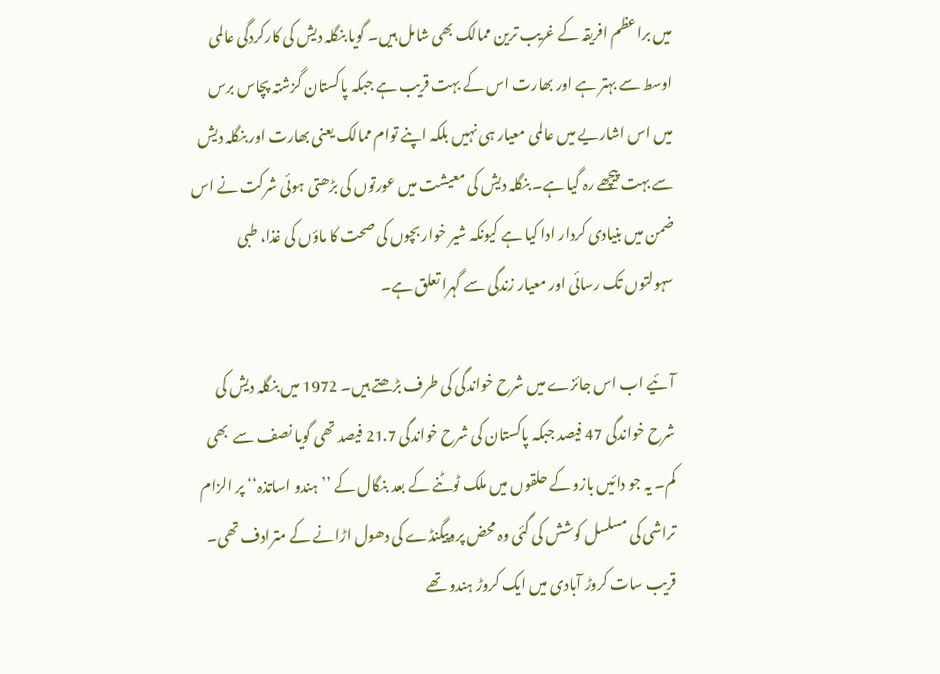میں براعظم افریقہ کے غریب ترین ممالک بھی شامل ہیں۔ گویا بنگلہ دیش کی کارکردگی عالمی اوسط سے بہتر ہے اور بھارت اس کے بہت قریب ہے جبکہ پاکستان گزشتہ پچاس برس میں اس اشاریے میں عالمی معیار ہی نہیں بلکہ اپنے توام ممالک یعنی بھارت اور بنگلہ دیش سے بہت پیچھے رہ گیا ہے۔ بنگلہ دیش کی معیشت میں عورتوں کی بڑھتی ہوئی شرکت نے اس ضمن میں بنیادی کردار ادا کیا ہے کیونکہ شیر خوار بچوں کی صحت کا ماؤں کی غذا، طبی سہولتوں تک رسائی اور معیار زندگی سے گہرا تعلق ہے۔

آئیے اب اس جائزے میں شرح خواندگی کی طرف بڑھتے ہیں۔ 1972 میں بنگلہ دیش کی شرح خواندگی 47 فیصد جبکہ پاکستان کی شرح خواندگی 21.7 فیصد تھی گویا نصف سے  بھی کم۔ یہ جو دائیں بازو کے حلقوں میں ملک ٹوٹنے کے بعد بنگال کے ’’ہندو اساتذہ‘‘ پر الزام تراشی کی مسلسل کوشش کی گئی وہ محض پروپیگنڈے کی دھول اڑانے کے مترادف تھی۔ قریب سات کروڑ آبادی میں ایک کروڑ ہندو تھے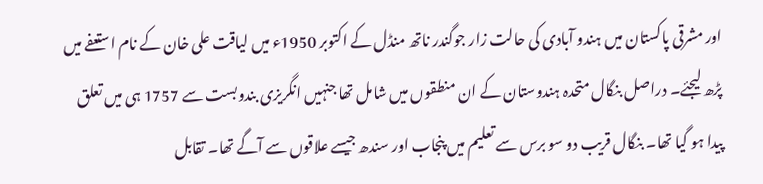اور مشرقی پاکستان میں ہندو آبادی کی حالت زار جوگندر ناتھ منڈل کے اکتوبر 1950ء میں لیاقت علی خان کے نام استعفے میں پڑھ لیجئے۔ دراصل بنگال متحدہ ہندوستان کے ان منطقوں میں شامل تھا جنہیں انگریزی بندوبست سے 1757 ہی میں تعلق پیدا ہو گیا تھا۔ بنگال قریب دو سو برس سے تعلیم میں پنجاب اور سندھ جیسے علاقوں سے آگے تھا۔ تقابل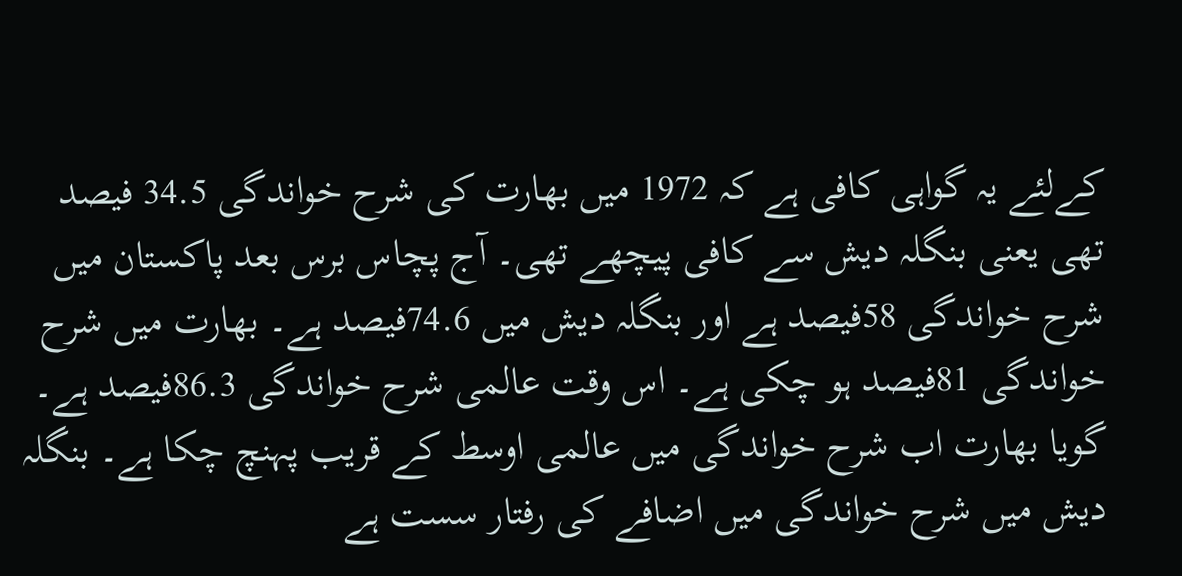کےلئے یہ گواہی کافی ہے کہ 1972 میں بھارت کی شرح خواندگی 34.5 فیصد تھی یعنی بنگلہ دیش سے کافی پیچھے تھی۔ آج پچاس برس بعد پاکستان میں شرح خواندگی 58فیصد ہے اور بنگلہ دیش میں 74.6فیصد ہے۔ بھارت میں شرح خواندگی 81فیصد ہو چکی ہے۔ اس وقت عالمی شرح خواندگی 86.3فیصد ہے۔ گویا بھارت اب شرح خواندگی میں عالمی اوسط کے قریب پہنچ چکا ہے۔ بنگلہ دیش میں شرح خواندگی میں اضافے کی رفتار سست ہے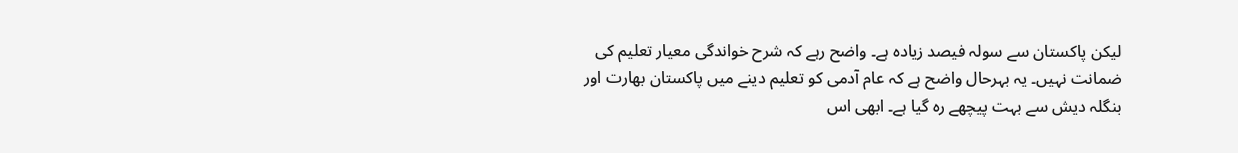لیکن پاکستان سے سولہ فیصد زیادہ ہے۔ واضح رہے کہ شرح خواندگی معیار تعلیم کی ضمانت نہیں۔ یہ بہرحال واضح ہے کہ عام آدمی کو تعلیم دینے میں پاکستان بھارت اور بنگلہ دیش سے بہت پیچھے رہ گیا ہے۔ ابھی اس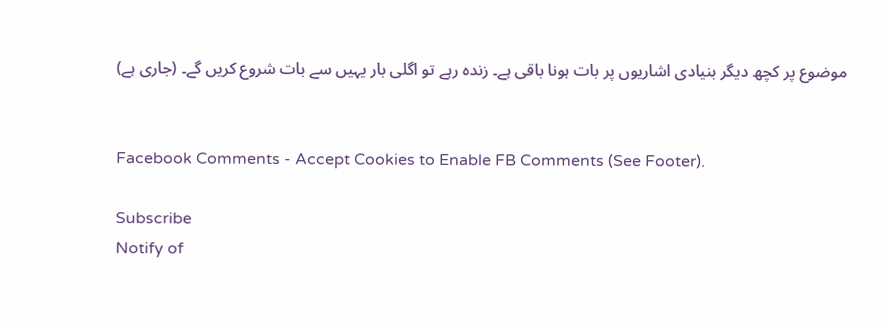موضوع پر کچھ دیگر بنیادی اشاریوں پر بات ہونا باقی ہے۔ زندہ رہے تو اگلی بار یہیں سے بات شروع کریں گے۔ (جاری ہے)


Facebook Comments - Accept Cookies to Enable FB Comments (See Footer).

Subscribe
Notify of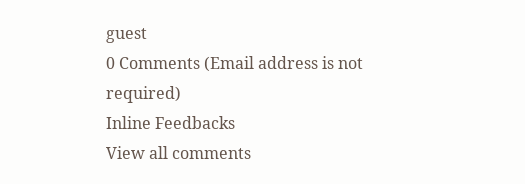guest
0 Comments (Email address is not required)
Inline Feedbacks
View all comments